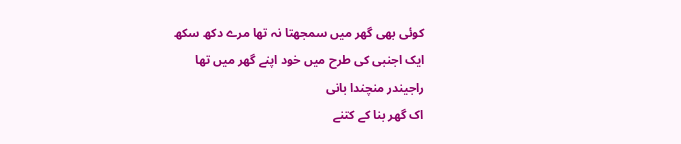کوئی بھی گھر میں سمجھتا نہ تھا مرے دکھ سکھ
ایک اجنبی کی طرح میں خود اپنے گھر میں تھا
راجیندر منچندا بانی
اک گھر بنا کے کتنے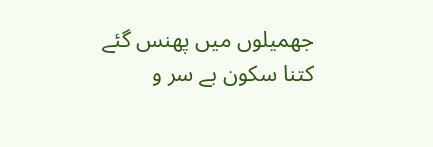جھمیلوں میں پھنس گئے
کتنا سکون بے سر و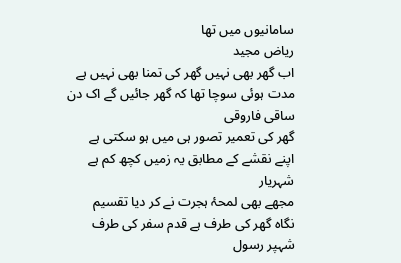سامانیوں میں تھا
ریاض مجید
اب گھر بھی نہیں گھر کی تمنا بھی نہیں ہے
مدت ہوئی سوچا تھا کہ گھر جائیں گے اک دن
ساقی فاروقی
گھر کی تعمیر تصور ہی میں ہو سکتی ہے
اپنے نقشے کے مطابق یہ زمیں کچھ کم ہے
شہریار
مجھے بھی لمحۂ ہجرت نے کر دیا تقسیم
نگاہ گھر کی طرف ہے قدم سفر کی طرف
شہپر رسول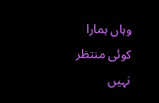وہاں ہمارا کوئی منتظر نہیں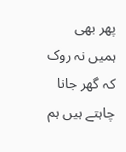پھر بھی
ہمیں نہ روک کہ گھر جانا چاہتے ہیں ہم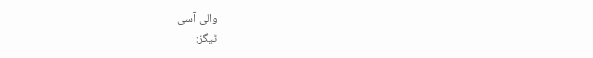والی آسی
ٹیگز: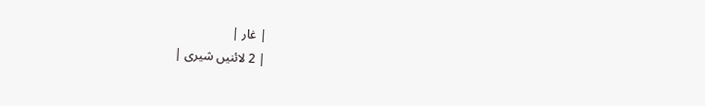| غار |
| 2 لائنیں شیری |